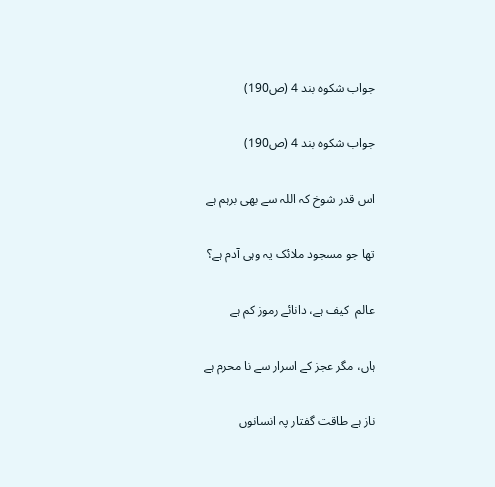جواب شکوہ بند 4 (ص190)

جواب شکوہ بند 4 (ص190)

اس قدر شوخ کہ اللہ سے بھی برہم ہے

تھا جو مسجود ملائک یہ وہی آدم ہے؟

عالم  کیف ہے، دانائے رموز کم ہے

ہاں، مگر عجز کے اسرار سے نا محرم ہے

ناز ہے طاقت گفتار پہ انسانوں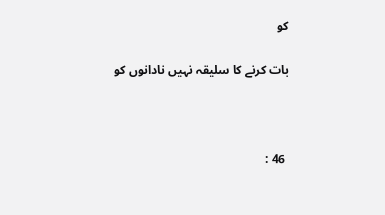کو

بات کرنے کا سلیقہ نہیں نادانوں کو



 46 :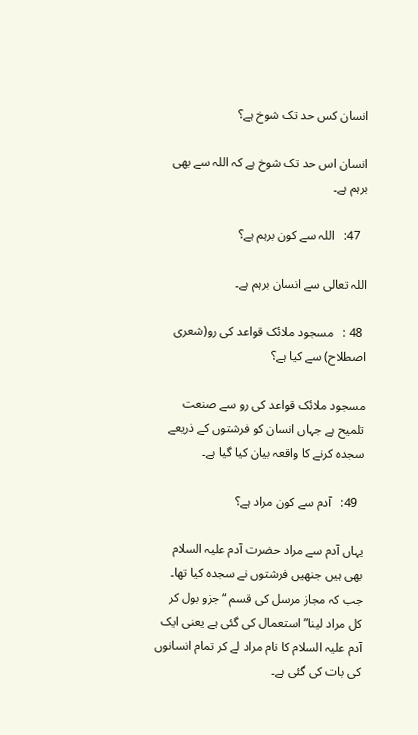انسان کس حد تک شوخ ہے؟

انسان اس حد تک شوخ ہے کہ اللہ سے بھی برہم ہے۔

  47:   اللہ سے کون برہم ہے؟

اللہ تعالی سے انسان برہم ہے۔

 48 :   مسجود ملائک قواعد کی رو(شعری اصطلاح) سے کیا ہے؟

مسجود ملائک قواعد کی رو سے صنعت تلمیح ہے جہاں انسان کو فرشتوں کے ذریعے سجدہ کرنے کا واقعہ بیان کیا گیا ہے۔

  49:   آدم سے کون مراد ہے؟

یہاں آدم سے مراد حضرت آدم علیہ السلام بھی ہیں جنھیں فرشتوں نے سجدہ کیا تھا۔ جب کہ مجاز مرسل کی قسم “جزو بول کر کل مراد لینا” استعمال کی گئی ہے یعنی ایک آدم علیہ السلام کا نام مراد لے کر تمام انسانوں کی بات کی گئی ہے۔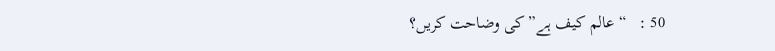50 :   “عالم کیف ہے” کی وضاحت کریں؟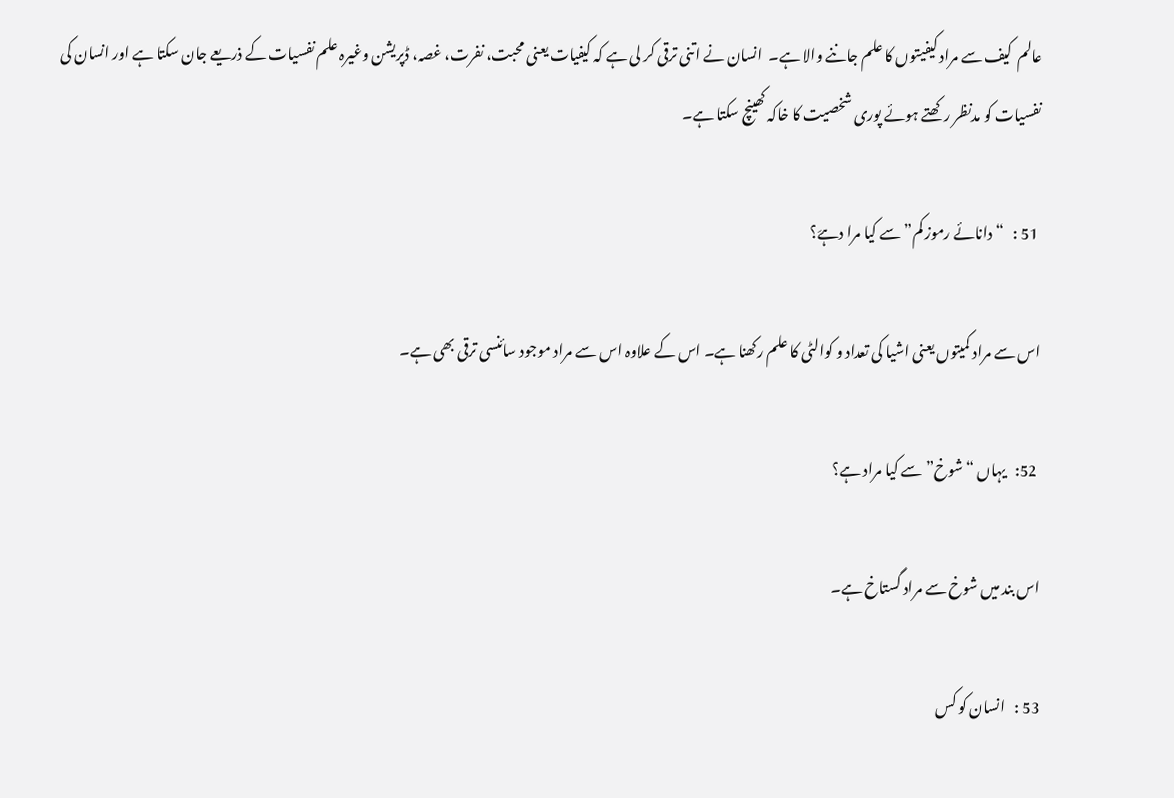عالم  کیف سے مراد کیفیتوں کا علم جاننے والا ہے۔  انسان نے اتنی ترقی کر لی ہے کہ کیفیات یعنی محبت، نفرت، غصہ، ڈپریشن وغیرہ علم نفسیات کے ذریعے جان سکتا ہے اور انسان کی نفسیات کو مدنظر رکھتے ہوئے پوری شخصیت کا خاکہ کھینچ سکتا ہے۔

 51 :   “دانائے رموز کم” سے کیا مرا دہےَ؟

اس سے مراد کمیتوں یعنی اشیا کی تعداد و کوالٹی کا علم رکھنا ہے۔ اس کے علاوہ اس سے مراد موجود سائنسی ترقی بھی ہے۔

 52:   یہاں “شوخ” سے کیا مراد ہے؟

اس بند میں شوخ سے مراد گستاخ ہے۔

53 :   انسان کو کس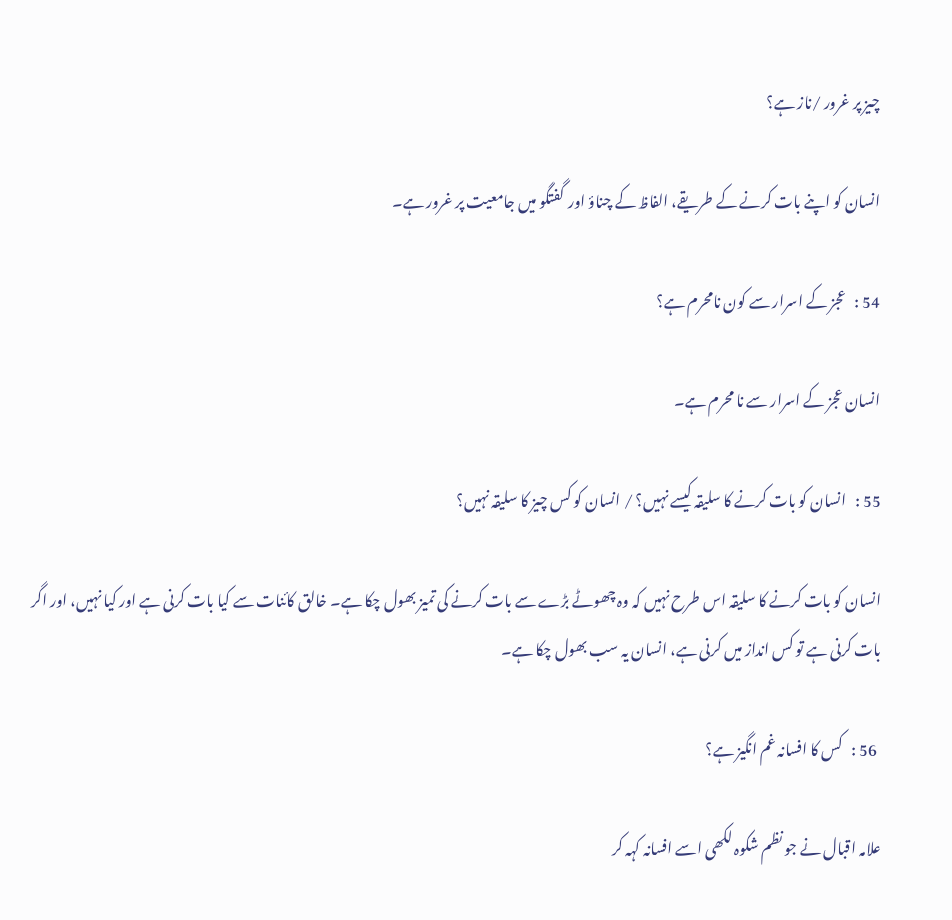چیز پر غرور /ناز ہے؟

انسان کو اپنے بات کرنے کے طریقے، الفاظ کے چناؤ اور  گفتگو میں جامعیت پر غرور ہے۔

54 :   عجز کے اسرار سے کون نامحرم ہے؟

انسان عجز کے اسرار سے نا محرم ہے۔

55 :   انسان کو بات کرنے کا سلیقہ کیسے نہیں؟ / انسان کو کس چیز کا سلیقہ نہیں؟

انسان کو بات کرنے کا سلیقہ اس طرح نہیں کہ وہ چھوٹے بڑے سے بات کرنے کی تمیز بھول چکا ہے۔ خالق کائنات سے کیا بات کرنی ہے اور کیا نہیں، اور اگر بات کرنی ہے تو کس انداز میں کرنی ہے، انسان یہ سب بھول چکا ہے۔

 56 :   کس کا افسانہ غم انگیز ہے؟

علامہ اقبال نے جو نظم شکوہ لکھی اسے افسانہ کہہ کر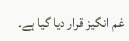غم انگیز قرار دیا گیا ہے۔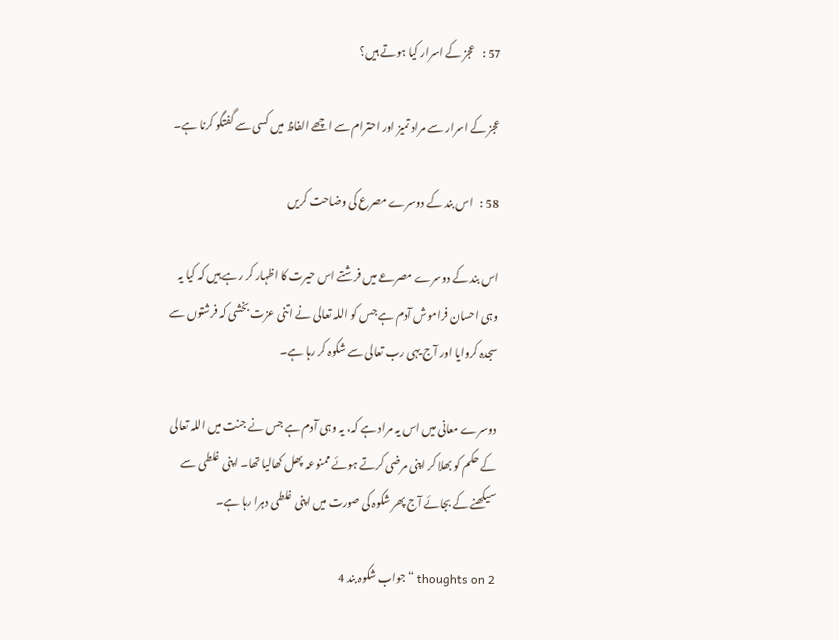57 :   عجز کے اسرار کیا ہوتے ہیں؟

عجز کے اسرار سے مراد تمیز اور احترام سے اچھے الفاظ میں کسی سے گفتگو کرنا ہے۔

58 :   اس بند کے دوسرے مصرع کی وضاحت کریں

اس بند کے دوسرے مصرعے میں فرشتے اس حیرت کا اظہار کر رہے ہیں کہ کیا یہ وہی احسان فراموش آدم ہے جس کو اللہ تعالی نے اتنی عزت بخشی کہ فرشتوں سے سجدہ کروایا اور آج یہی رب تعالی سے شکوہ کر رہا ہے۔

دوسرے معانی میں اس یہ مراد ہے کہ، یہ وہی آدم ہے جس نے جنت میں اللہ تعالی کے حکم کو بھلا کر اپنی مرضی کرتے ہوئے ممنوعہ پھل کھالیا تھا۔ اپنی غلطی سے سیکھنے کے بجائے آج پھر شکوہ کی صورت میں اپنی غلطی دہرا رہا ہے۔

2 thoughts on “جواب شکوہ بند 4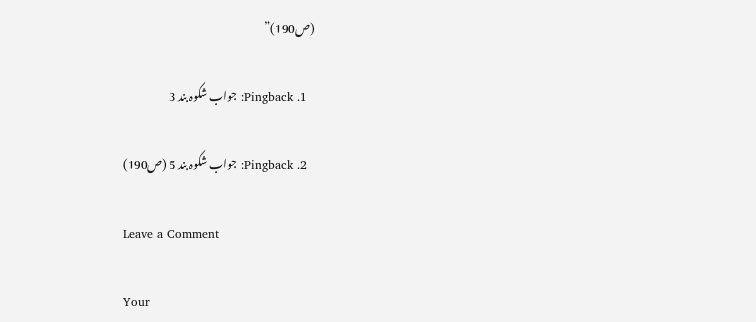(ص190)”

  1. Pingback: جواب شکوہ بند 3

  2. Pingback: جواب شکوہ بند 5 (ص190)

Leave a Comment

Your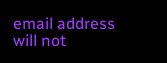email address will not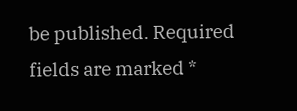be published. Required fields are marked *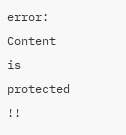error: Content is protected !!